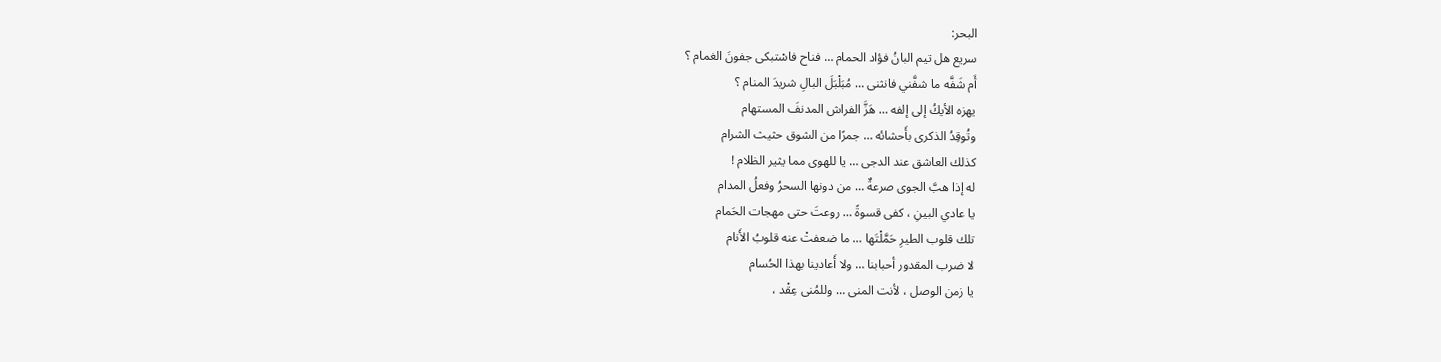البحر:
سريع هل تيم البانُ فؤاد الحمام … فناح فاسْتبكى جفونَ الغمام ؟
أَم شَفَّه ما شفَّني فانثنى … مُبَلْبَلَ البالِ شريدَ المنام ؟
يهزه الأيكُ إلى إلفه … هَزَّ الفراش المدنفَ المستهام
وتُوقِدُ الذكرى بأَحشائه … جمرًا من الشوق حثيث الشرام
كذلك العاشق عند الدجى … يا للهوى مما يثير الظلام !
له إذا هبَّ الجوى صرعةٌ … من دونها السحرُ وفعلُ المدام
يا عادي البينِ ، كفى قسوةً … روعتَ حتى مهجات الحَمام
تلك قلوب الطيرِ حَمَّلْتَها … ما ضعفتْ عنه قلوبُ الأَنام
لا ضرب المقدور أحبابنا … ولا أَعادينا بهذا الحُسام
يا زمن الوصل ، لأنت المنى … وللمُنى عِقْد ،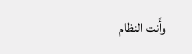وأَنت النظام